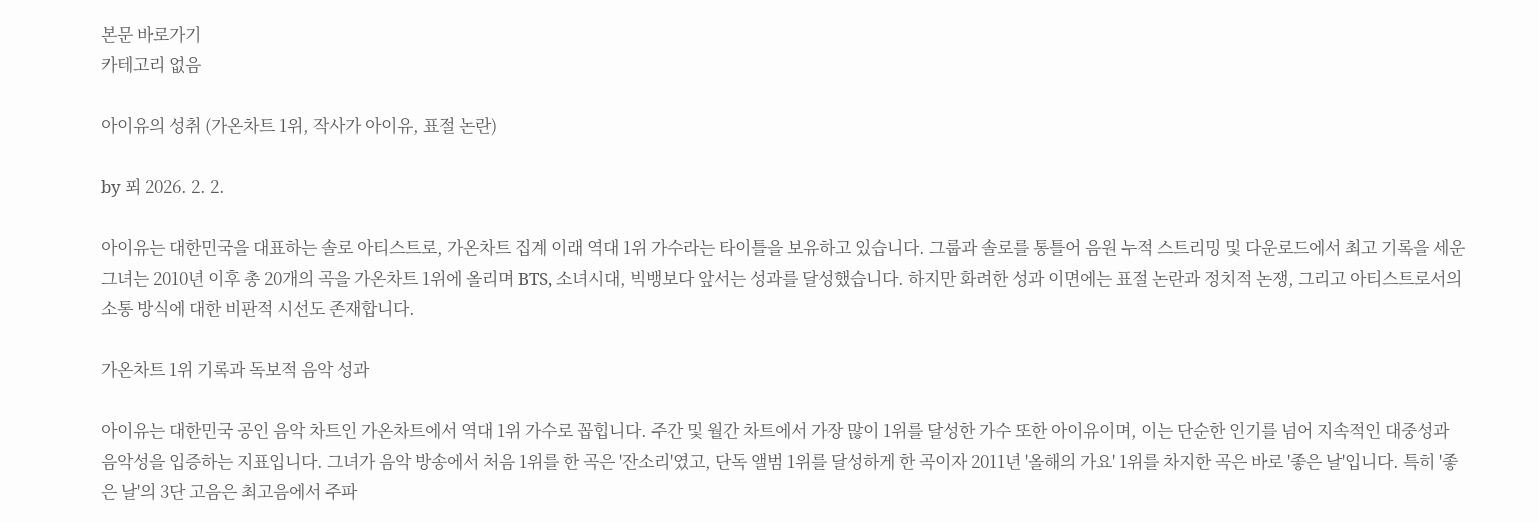본문 바로가기
카테고리 없음

아이유의 성취 (가온차트 1위, 작사가 아이유, 표절 논란)

by 푀 2026. 2. 2.

아이유는 대한민국을 대표하는 솔로 아티스트로, 가온차트 집계 이래 역대 1위 가수라는 타이틀을 보유하고 있습니다. 그룹과 솔로를 통틀어 음원 누적 스트리밍 및 다운로드에서 최고 기록을 세운 그녀는 2010년 이후 총 20개의 곡을 가온차트 1위에 올리며 BTS, 소녀시대, 빅뱅보다 앞서는 성과를 달성했습니다. 하지만 화려한 성과 이면에는 표절 논란과 정치적 논쟁, 그리고 아티스트로서의 소통 방식에 대한 비판적 시선도 존재합니다.

가온차트 1위 기록과 독보적 음악 성과

아이유는 대한민국 공인 음악 차트인 가온차트에서 역대 1위 가수로 꼽힙니다. 주간 및 월간 차트에서 가장 많이 1위를 달성한 가수 또한 아이유이며, 이는 단순한 인기를 넘어 지속적인 대중성과 음악성을 입증하는 지표입니다. 그녀가 음악 방송에서 처음 1위를 한 곡은 '잔소리'였고, 단독 앨범 1위를 달성하게 한 곡이자 2011년 '올해의 가요' 1위를 차지한 곡은 바로 '좋은 날'입니다. 특히 '좋은 날'의 3단 고음은 최고음에서 주파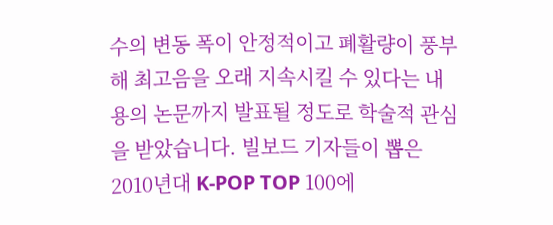수의 변동 폭이 안정적이고 폐활량이 풍부해 최고음을 오래 지속시킬 수 있다는 내용의 논문까지 발표될 정도로 학술적 관심을 받았습니다. 빌보드 기자들이 뽑은 2010년대 K-POP TOP 100에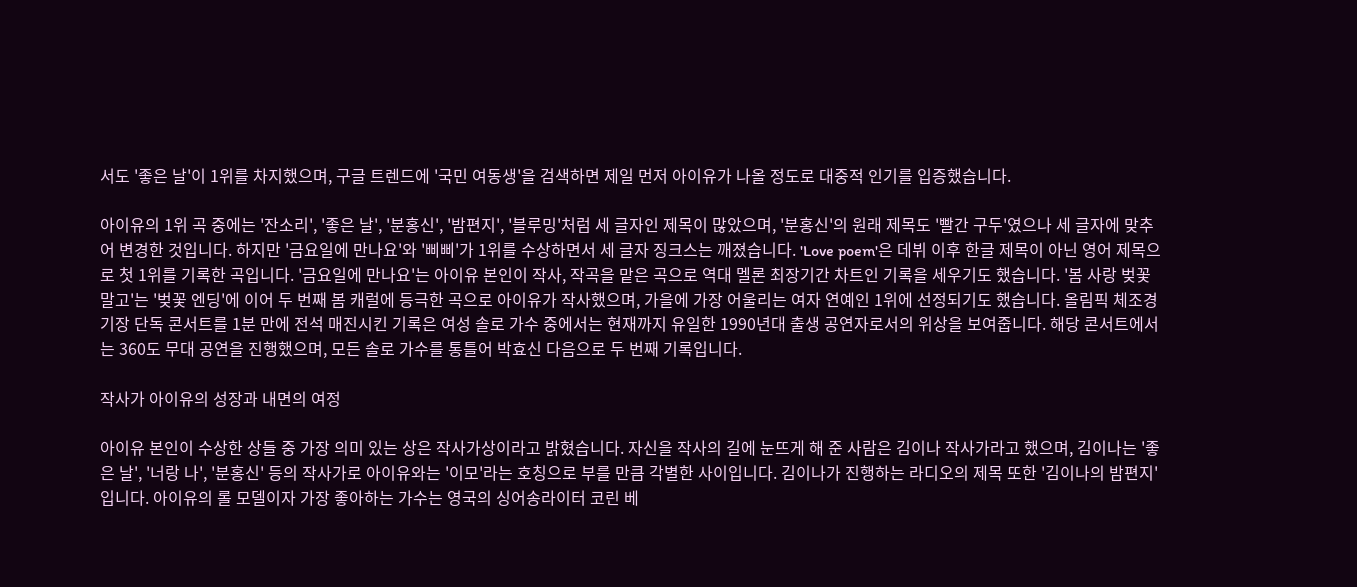서도 '좋은 날'이 1위를 차지했으며, 구글 트렌드에 '국민 여동생'을 검색하면 제일 먼저 아이유가 나올 정도로 대중적 인기를 입증했습니다.

아이유의 1위 곡 중에는 '잔소리', '좋은 날', '분홍신', '밤편지', '블루밍'처럼 세 글자인 제목이 많았으며, '분홍신'의 원래 제목도 '빨간 구두'였으나 세 글자에 맞추어 변경한 것입니다. 하지만 '금요일에 만나요'와 '삐삐'가 1위를 수상하면서 세 글자 징크스는 깨졌습니다. 'Love poem'은 데뷔 이후 한글 제목이 아닌 영어 제목으로 첫 1위를 기록한 곡입니다. '금요일에 만나요'는 아이유 본인이 작사, 작곡을 맡은 곡으로 역대 멜론 최장기간 차트인 기록을 세우기도 했습니다. '봄 사랑 벚꽃 말고'는 '벚꽃 엔딩'에 이어 두 번째 봄 캐럴에 등극한 곡으로 아이유가 작사했으며, 가을에 가장 어울리는 여자 연예인 1위에 선정되기도 했습니다. 올림픽 체조경기장 단독 콘서트를 1분 만에 전석 매진시킨 기록은 여성 솔로 가수 중에서는 현재까지 유일한 1990년대 출생 공연자로서의 위상을 보여줍니다. 해당 콘서트에서는 360도 무대 공연을 진행했으며, 모든 솔로 가수를 통틀어 박효신 다음으로 두 번째 기록입니다.

작사가 아이유의 성장과 내면의 여정

아이유 본인이 수상한 상들 중 가장 의미 있는 상은 작사가상이라고 밝혔습니다. 자신을 작사의 길에 눈뜨게 해 준 사람은 김이나 작사가라고 했으며, 김이나는 '좋은 날', '너랑 나', '분홍신' 등의 작사가로 아이유와는 '이모'라는 호칭으로 부를 만큼 각별한 사이입니다. 김이나가 진행하는 라디오의 제목 또한 '김이나의 밤편지'입니다. 아이유의 롤 모델이자 가장 좋아하는 가수는 영국의 싱어송라이터 코린 베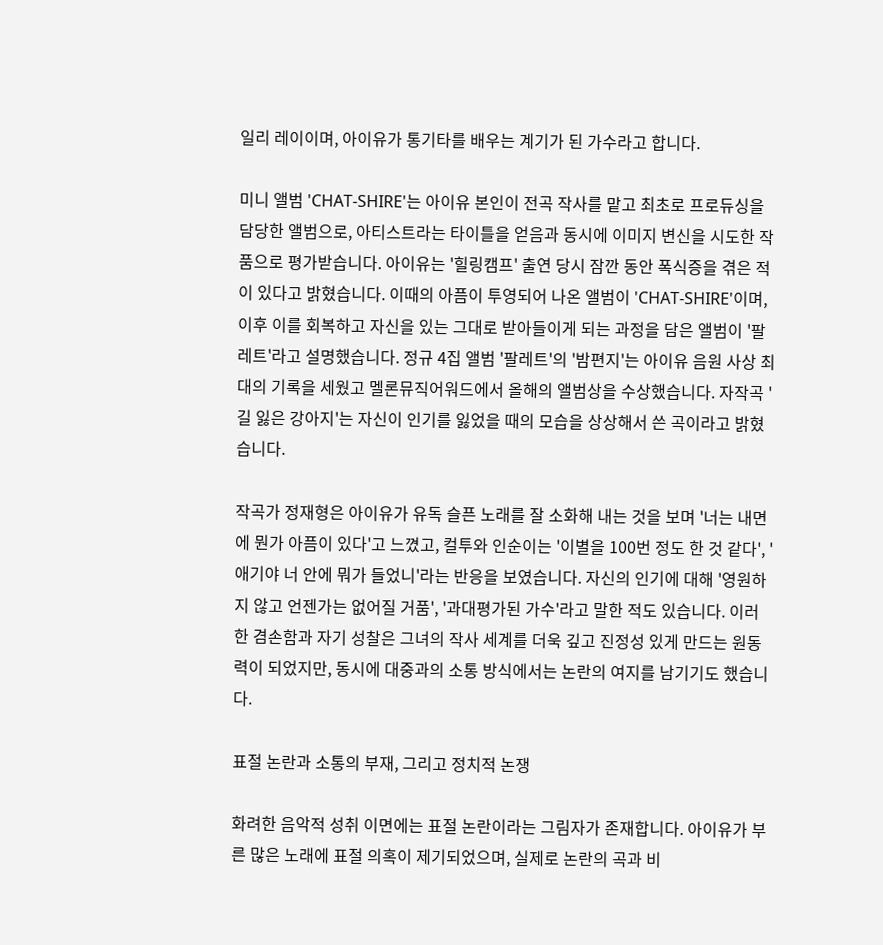일리 레이이며, 아이유가 통기타를 배우는 계기가 된 가수라고 합니다.

미니 앨범 'CHAT-SHIRE'는 아이유 본인이 전곡 작사를 맡고 최초로 프로듀싱을 담당한 앨범으로, 아티스트라는 타이틀을 얻음과 동시에 이미지 변신을 시도한 작품으로 평가받습니다. 아이유는 '힐링캠프' 출연 당시 잠깐 동안 폭식증을 겪은 적이 있다고 밝혔습니다. 이때의 아픔이 투영되어 나온 앨범이 'CHAT-SHIRE'이며, 이후 이를 회복하고 자신을 있는 그대로 받아들이게 되는 과정을 담은 앨범이 '팔레트'라고 설명했습니다. 정규 4집 앨범 '팔레트'의 '밤편지'는 아이유 음원 사상 최대의 기록을 세웠고 멜론뮤직어워드에서 올해의 앨범상을 수상했습니다. 자작곡 '길 잃은 강아지'는 자신이 인기를 잃었을 때의 모습을 상상해서 쓴 곡이라고 밝혔습니다.

작곡가 정재형은 아이유가 유독 슬픈 노래를 잘 소화해 내는 것을 보며 '너는 내면에 뭔가 아픔이 있다'고 느꼈고, 컬투와 인순이는 '이별을 100번 정도 한 것 같다', '애기야 너 안에 뭐가 들었니'라는 반응을 보였습니다. 자신의 인기에 대해 '영원하지 않고 언젠가는 없어질 거품', '과대평가된 가수'라고 말한 적도 있습니다. 이러한 겸손함과 자기 성찰은 그녀의 작사 세계를 더욱 깊고 진정성 있게 만드는 원동력이 되었지만, 동시에 대중과의 소통 방식에서는 논란의 여지를 남기기도 했습니다.

표절 논란과 소통의 부재, 그리고 정치적 논쟁

화려한 음악적 성취 이면에는 표절 논란이라는 그림자가 존재합니다. 아이유가 부른 많은 노래에 표절 의혹이 제기되었으며, 실제로 논란의 곡과 비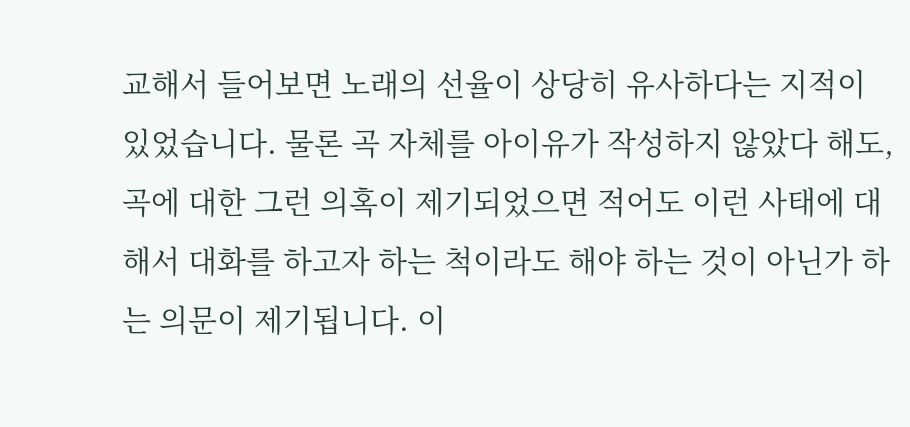교해서 들어보면 노래의 선율이 상당히 유사하다는 지적이 있었습니다. 물론 곡 자체를 아이유가 작성하지 않았다 해도, 곡에 대한 그런 의혹이 제기되었으면 적어도 이런 사태에 대해서 대화를 하고자 하는 척이라도 해야 하는 것이 아닌가 하는 의문이 제기됩니다. 이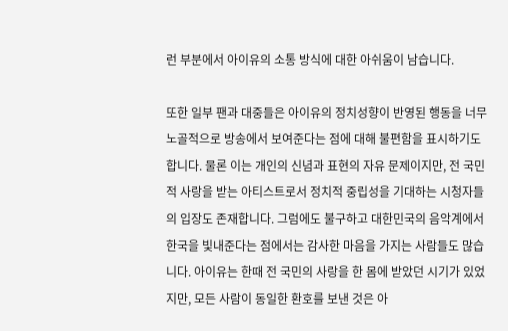런 부분에서 아이유의 소통 방식에 대한 아쉬움이 남습니다.

또한 일부 팬과 대중들은 아이유의 정치성향이 반영된 행동을 너무 노골적으로 방송에서 보여준다는 점에 대해 불편함을 표시하기도 합니다. 물론 이는 개인의 신념과 표현의 자유 문제이지만, 전 국민적 사랑을 받는 아티스트로서 정치적 중립성을 기대하는 시청자들의 입장도 존재합니다. 그럼에도 불구하고 대한민국의 음악계에서 한국을 빛내준다는 점에서는 감사한 마음을 가지는 사람들도 많습니다. 아이유는 한때 전 국민의 사랑을 한 몸에 받았던 시기가 있었지만, 모든 사람이 동일한 환호를 보낸 것은 아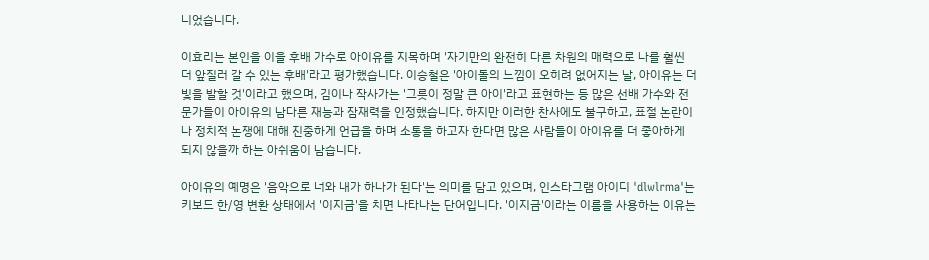니었습니다.

이효리는 본인을 이을 후배 가수로 아이유를 지목하며 '자기만의 완전히 다른 차원의 매력으로 나를 훨씬 더 앞질러 갈 수 있는 후배'라고 평가했습니다. 이승철은 '아이돌의 느낌이 오히려 없어지는 날, 아이유는 더 빛을 발할 것'이라고 했으며, 김이나 작사가는 '그릇이 정말 큰 아이'라고 표현하는 등 많은 선배 가수와 전문가들이 아이유의 남다른 재능과 잠재력을 인정했습니다. 하지만 이러한 찬사에도 불구하고, 표절 논란이나 정치적 논쟁에 대해 진중하게 언급을 하며 소통을 하고자 한다면 많은 사람들이 아이유를 더 좋아하게 되지 않을까 하는 아쉬움이 남습니다.

아이유의 예명은 '음악으로 너와 내가 하나가 된다'는 의미를 담고 있으며, 인스타그램 아이디 'dlwlrma'는 키보드 한/영 변환 상태에서 '이지금'을 치면 나타나는 단어입니다. '이지금'이라는 이름을 사용하는 이유는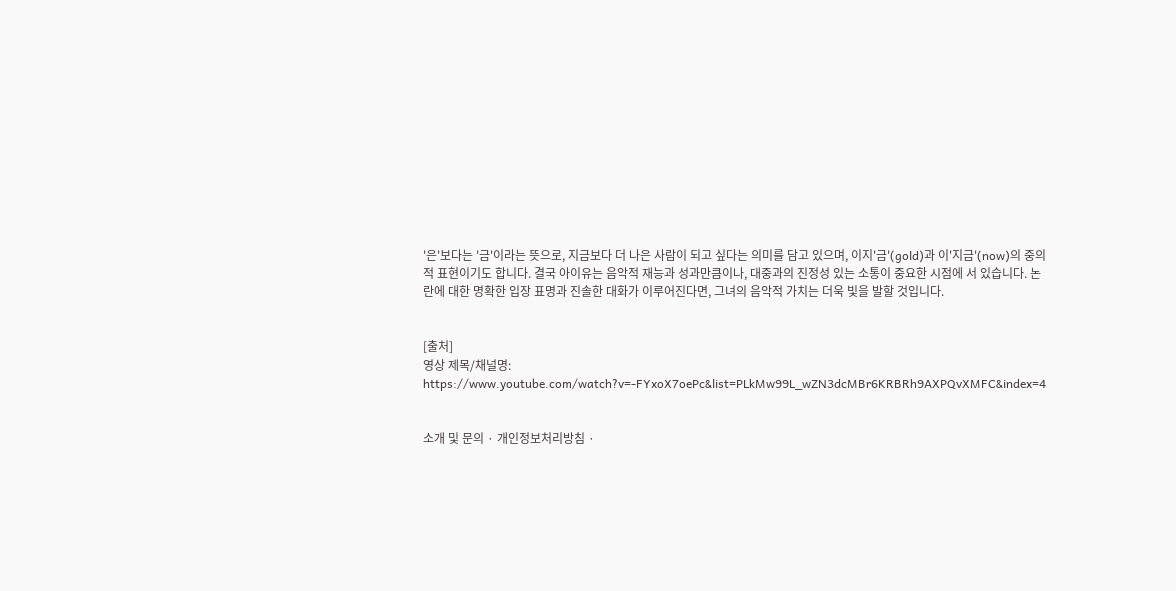'은'보다는 '금'이라는 뜻으로, 지금보다 더 나은 사람이 되고 싶다는 의미를 담고 있으며, 이지'금'(gold)과 이'지금'(now)의 중의적 표현이기도 합니다. 결국 아이유는 음악적 재능과 성과만큼이나, 대중과의 진정성 있는 소통이 중요한 시점에 서 있습니다. 논란에 대한 명확한 입장 표명과 진솔한 대화가 이루어진다면, 그녀의 음악적 가치는 더욱 빛을 발할 것입니다.


[출처]
영상 제목/채널명: https://www.youtube.com/watch?v=-FYxoX7oePc&list=PLkMw99L_wZN3dcMBr6KRBRh9AXPQvXMFC&index=4


소개 및 문의 · 개인정보처리방침 ·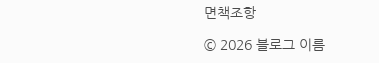면책조항

© 2026 블로그 이름